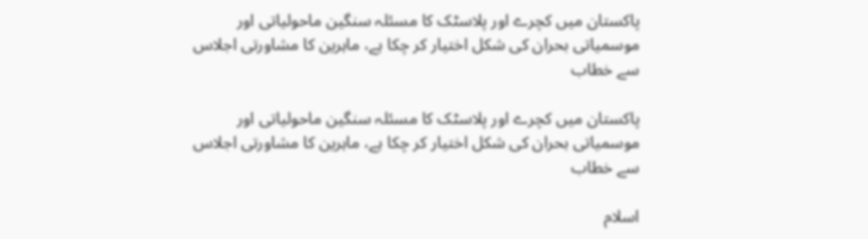پاکستان میں کچرے اور پلاسٹک کا مسئلہ سنگین ماحولیاتی اور موسمیاتی بحران کی شکل اختیار کر چکا ہے، ماہرین کا مشاورتی اجلاس سے خطاب

پاکستان میں کچرے اور پلاسٹک کا مسئلہ سنگین ماحولیاتی اور موسمیاتی بحران کی شکل اختیار کر چکا ہے، ماہرین کا مشاورتی اجلاس سے خطاب

اسلام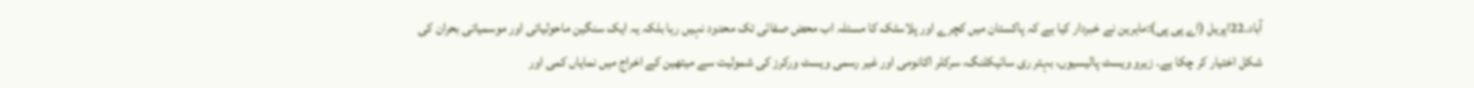آباد۔22اپریل (اے پی پی):ماہرین نے خبردار کیا ہے کہ پاکستان میں کچرے اور پلاسٹک کا مسئلہ اب محض صفائی تک محدود نہیں رہا بلکہ یہ ایک سنگین ماحولیاتی اور موسمیاتی بحران کی شکل اختیار کر چکا ہے۔ زیرو ویسٹ پالیسیوں، بہتر ری سائیکلنگ، سرکلر اکانومی اور غیر رسمی ویسٹ ورکرز کی شمولیت سے میتھین کے اخراج میں نمایاں کمی اور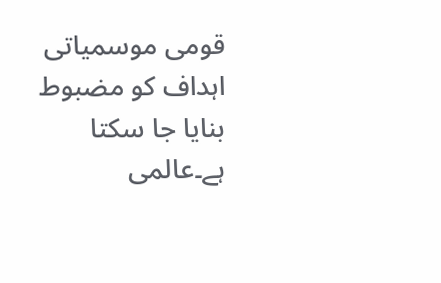قومی موسمیاتی اہداف کو مضبوط بنایا جا سکتا ہے۔عالمی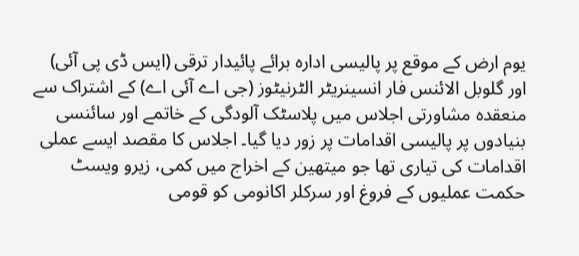یوم ارض کے موقع پر پالیسی ادارہ برائے پائیدار ترقی (ایس ڈی پی آئی) اور گلوبل الائنس فار انسینریٹر الٹرنیٹوز (جی اے آئی اے) کے اشتراک سے منعقدہ مشاورتی اجلاس میں پلاسٹک آلودگی کے خاتمے اور سائنسی بنیادوں پر پالیسی اقدامات پر زور دیا گیا۔ اجلاس کا مقصد ایسے عملی اقدامات کی تیاری تھا جو میتھین کے اخراج میں کمی، زیرو ویسٹ حکمت عملیوں کے فروغ اور سرکلر اکانومی کو قومی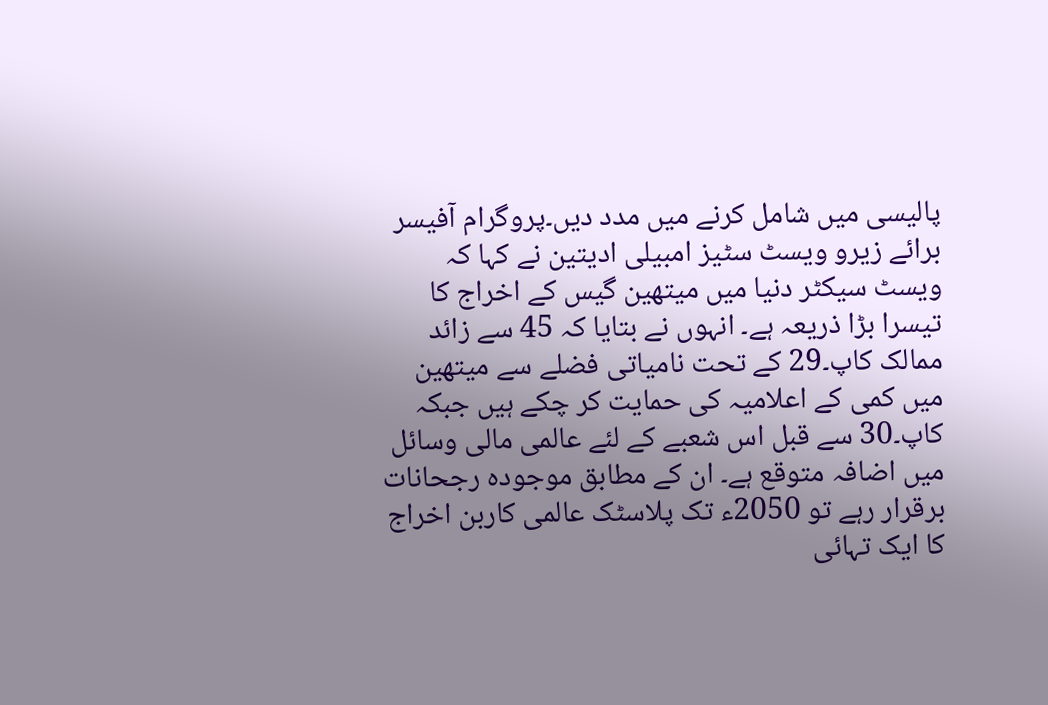پالیسی میں شامل کرنے میں مدد دیں۔پروگرام آفیسر برائے زیرو ویسٹ سٹیز امبیلی ادیتین نے کہا کہ ویسٹ سیکٹر دنیا میں میتھین گیس کے اخراج کا تیسرا بڑا ذریعہ ہے۔ انہوں نے بتایا کہ 45 سے زائد ممالک کاپ۔29 کے تحت نامیاتی فضلے سے میتھین میں کمی کے اعلامیہ کی حمایت کر چکے ہیں جبکہ کاپ۔30 سے قبل اس شعبے کے لئے عالمی مالی وسائل میں اضافہ متوقع ہے۔ ان کے مطابق موجودہ رجحانات برقرار رہے تو 2050ء تک پلاسٹک عالمی کاربن اخراج کا ایک تہائی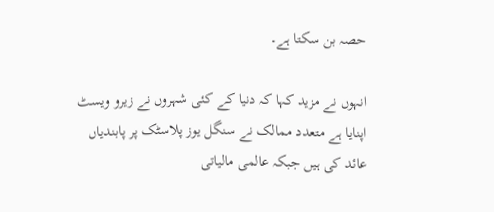حصہ بن سکتا ہے۔

انہوں نے مزید کہا کہ دنیا کے کئی شہروں نے زیرو ویسٹ اپنایا ہے متعدد ممالک نے سنگل یوز پلاسٹک پر پابندیاں عائد کی ہیں جبکہ عالمی مالیاتی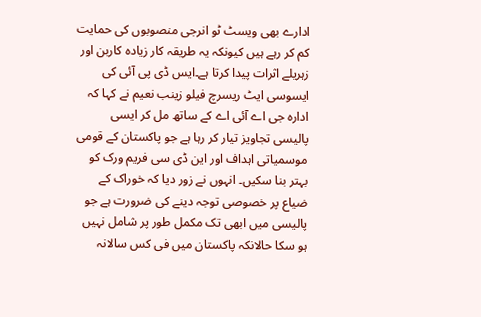ادارے بھی ویسٹ ٹو انرجی منصوبوں کی حمایت کم کر رہے ہیں کیونکہ یہ طریقہ کار زیادہ کاربن اور زہریلے اثرات پیدا کرتا ہے۔ایس ڈی پی آئی کی ایسوسی ایٹ ریسرچ فیلو زینب نعیم نے کہا کہ ادارہ جی اے آئی اے کے ساتھ مل کر ایسی پالیسی تجاویز تیار کر رہا ہے جو پاکستان کے قومی موسمیاتی اہداف اور این ڈی سی فریم ورک کو بہتر بنا سکیں۔ انہوں نے زور دیا کہ خوراک کے ضیاع پر خصوصی توجہ دینے کی ضرورت ہے جو پالیسی میں ابھی تک مکمل طور پر شامل نہیں ہو سکا حالانکہ پاکستان میں فی کس سالانہ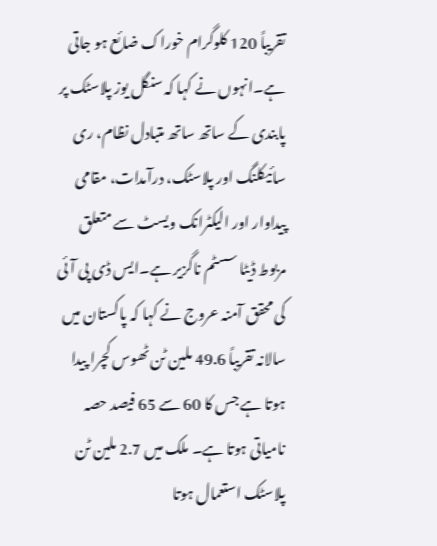تقریباً 120 کلوگرام خوراک ضائع ہو جاتی ہے۔انہوں نے کہا کہ سنگل یوز پلاسٹک پر پابندی کے ساتھ ساتھ متبادل نظام، ری سائیکلنگ اور پلاسٹک، درآمدات، مقامی پیداوار اور الیکٹرانک ویسٹ سے متعلق مربوط ڈیٹا سسٹم ناگزیر ہے۔ایس ڈی پی آئی کی محقق آمنہ عروج نے کہا کہ پاکستان میں سالانہ تقریباً 49.6 ملین ٹن ٹھوس کچرا پیدا ہوتا ہے جس کا 60 سے 65 فیصد حصہ نامیاتی ہوتا ہے۔ ملک میں 2.7 ملین ٹن پلاسٹک استعمال ہوتا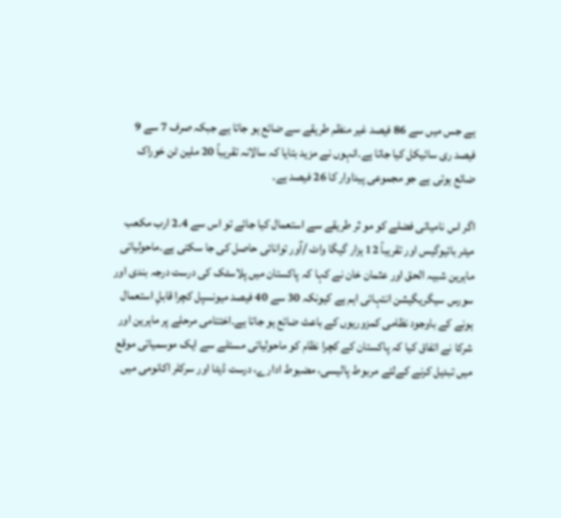ہے جس میں سے 86 فیصد غیر منظم طریقے سے ضائع ہو جاتا ہے جبکہ صرف 7 سے 9 فیصد ری سائیکل کیا جاتا ہے۔انہوں نے مزید بتایا کہ سالانہ تقریباً 20 ملین ٹن خوراک ضائع ہوتی ہے جو مجموعی پیداوار کا 26 فیصد ہے۔

اگر اس نامیاتی فضلے کو مو ثر طریقے سے استعمال کیا جائے تو اس سے 2.4 ارب مکعب میٹر بائیوگیس اور تقریباً 12 ہزار گیگا واٹ /آور توانائی حاصل کی جا سکتی ہے۔ماحولیاتی ماہرین شبیہ الحق اور عثمان خان نے کہا کہ پاکستان میں پلاسٹک کی درست درجہ بندی اور سورس سیگریگیشن انتہائی اہم ہے کیونکہ 30 سے 40 فیصد میونسپل کچرا قابلِ استعمال ہونے کے باوجود نظامی کمزوریوں کے باعث ضائع ہو جاتا ہے۔اختتامی مرحلے پر ماہرین اور شرکا نے اتفاق کیا کہ پاکستان کے کچرا نظام کو ماحولیاتی مسئلے سے ایک موسمیاتی موقع میں تبدیل کرنے کےلئے مربوط پالیسی، مضبوط ادارے، درست ڈیٹا اور سرکلر اکانومی میں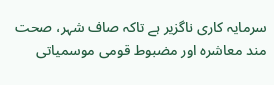سرمایہ کاری ناگزیر ہے تاکہ صاف شہر، صحت مند معاشرہ اور مضبوط قومی موسمیاتی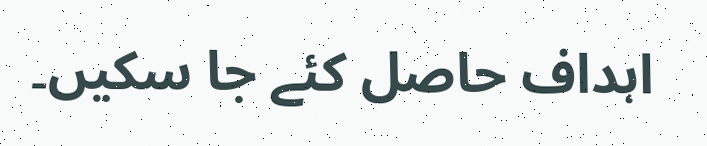اہداف حاصل کئے جا سکیں۔